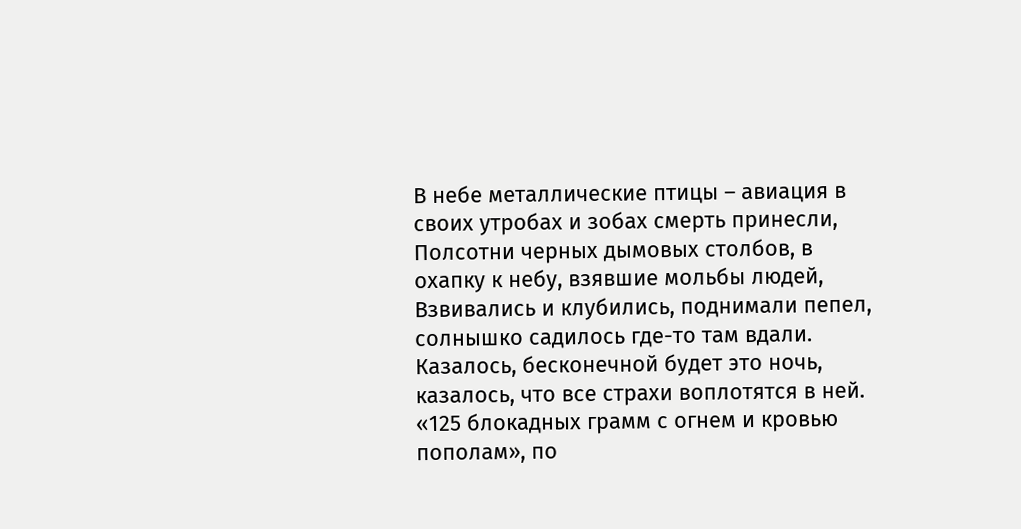В небе металлические птицы – авиация в своих утробах и зобах смерть принесли,
Полсотни черных дымовых столбов, в охапку к небу, взявшие мольбы людей,
Взвивались и клубились, поднимали пепел, солнышко садилось где-то там вдали.
Казалось, бесконечной будет это ночь, казалось, что все страхи воплотятся в ней.
«125 блокадных грамм с огнем и кровью пополам», по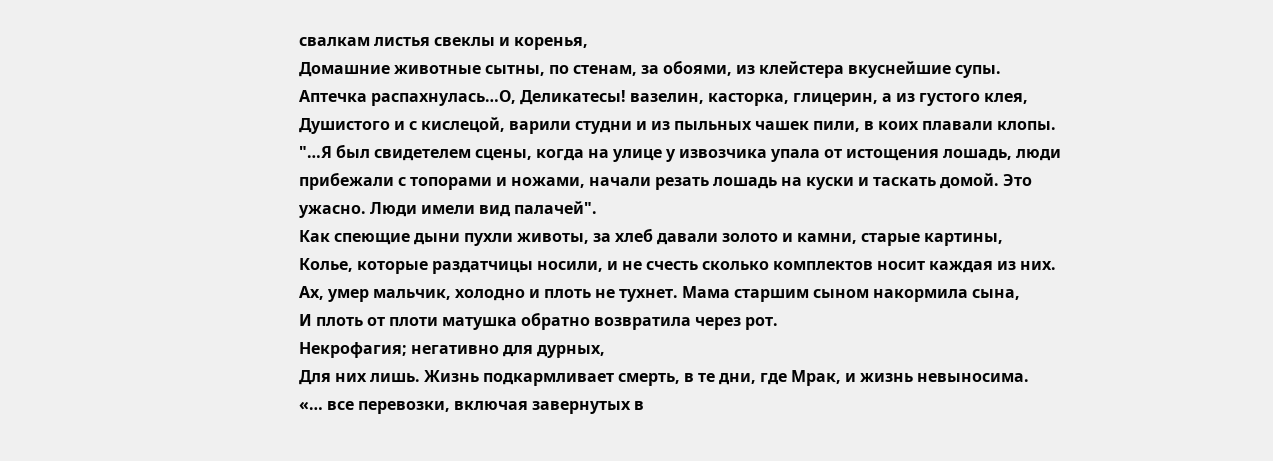свалкам листья свеклы и коренья,
Домашние животные сытны, по стенам, за обоями, из клейстера вкуснейшие супы.
Аптечка распахнулась…О, Деликатесы! вазелин, касторка, глицерин, а из густого клея,
Душистого и с кислецой, варили студни и из пыльных чашек пили, в коих плавали клопы.
"…Я был свидетелем сцены, когда на улице у извозчика упала от истощения лошадь, люди прибежали с топорами и ножами, начали резать лошадь на куски и таскать домой. Это ужасно. Люди имели вид палачей".
Как спеющие дыни пухли животы, за хлеб давали золото и камни, старые картины,
Колье, которые раздатчицы носили, и не счесть сколько комплектов носит каждая из них.
Ах, умер мальчик, холодно и плоть не тухнет. Мама старшим сыном накормила сына,
И плоть от плоти матушка обратно возвратила через рот.
Некрофагия; негативно для дурных,
Для них лишь. Жизнь подкармливает смерть, в те дни, где Мрак, и жизнь невыносима.
«… все перевозки, включая завернутых в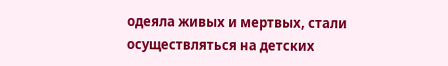одеяла живых и мертвых, стали осуществляться на детских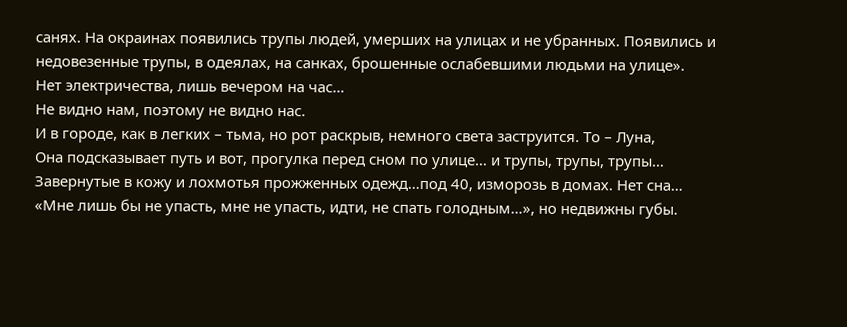санях. На окраинах появились трупы людей, умерших на улицах и не убранных. Появились и недовезенные трупы, в одеялах, на санках, брошенные ослабевшими людьми на улицe».
Нет электричества, лишь вечером на час…
Не видно нам, поэтому не видно нас.
И в городе, как в легких – тьма, но рот раскрыв, немного света заструится. То – Луна,
Она подсказывает путь и вот, прогулка перед сном по улице… и трупы, трупы, трупы…
Завернутые в кожу и лохмотья прожженных одежд…под 40, изморозь в домах. Нет сна…
«Мне лишь бы не упасть, мне не упасть, идти, не спать голодным…», но недвижны губы.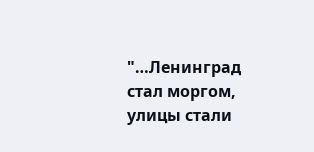"…Ленинград стал моргом, улицы стали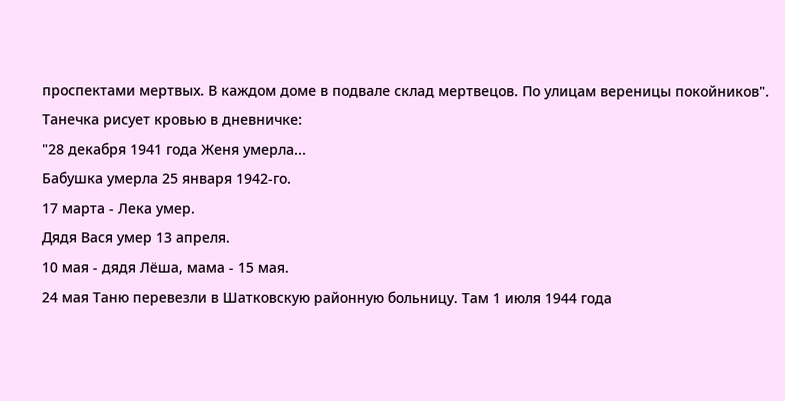проспектами мертвых. В каждом доме в подвале склад мертвецов. По улицам вереницы покойников".
Танечка рисует кровью в дневничке:
"28 декабря 1941 года Женя умерла...
Бабушка умерла 25 января 1942-го.
17 марта - Лека умер.
Дядя Вася умер 13 апреля.
10 мая - дядя Лёша, мама - 15 мая.
24 мая Таню перевезли в Шатковскую районную больницу. Там 1 июля 1944 года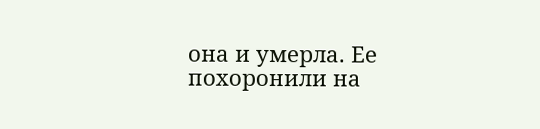она и умерла. Ее похоронили на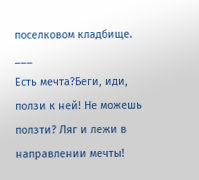поселковом кладбище.
___
Есть мечта?Беги, иди, ползи к ней! Не можешь ползти? Ляг и лежи в направлении мечты!